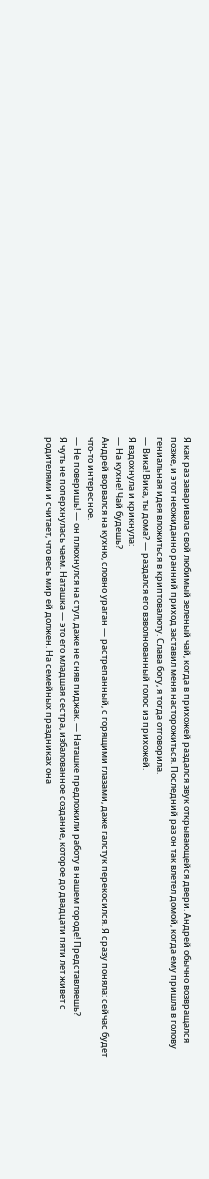Я как раз заваривала свой любимый зеленый чай, когда в прихожей раздался звук открывающейся двери. Андрей обычно возвращался позже, и этот неожиданно ранний приход заставил меня насторожиться. Последний раз он так влетел домой, когда ему пришла в голову гениальная идея вложиться в криптовалюту. Слава богу, я тогда отговорила.
— Вика! Вика, ты дома? — раздался его взволнованный голос из прихожей.
Я вздохнула и крикнула:
— На кухне! Чай будешь?
Андрей ворвался на кухню, словно ураган — растрепанный, с горящими глазами, даже галстук перекосился. Я сразу поняла: сейчас будет что-то интересное.
— Не поверишь! — он плюхнулся на стул, даже не сняв пиджак. — Наташке предложили работу в нашем городе! Представляешь?
Я чуть не поперхнулась чаем. Наташка — это его младшая сестра, избалованное создание, которое до двадцати пяти лет живет с родителями и считает, что весь мир ей должен. На семейных праздниках она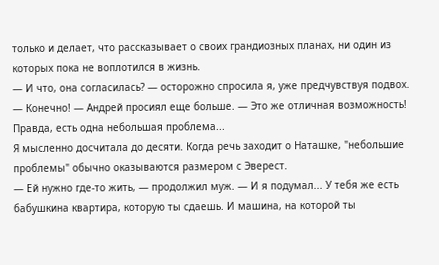только и делает, что рассказывает о своих грандиозных планах, ни один из которых пока не воплотился в жизнь.
— И что, она согласилась? — осторожно спросила я, уже предчувствуя подвох.
— Конечно! — Андрей просиял еще больше. — Это же отличная возможность! Правда, есть одна небольшая проблема...
Я мысленно досчитала до десяти. Когда речь заходит о Наташке, "небольшие проблемы" обычно оказываются размером с Эверест.
— Ей нужно где-то жить, — продолжил муж. — И я подумал... У тебя же есть бабушкина квартира, которую ты сдаешь. И машина, на которой ты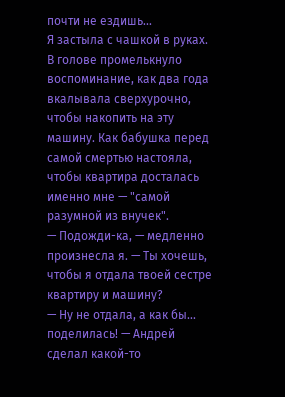почти не ездишь...
Я застыла с чашкой в руках. В голове промелькнуло воспоминание, как два года вкалывала сверхурочно, чтобы накопить на эту машину. Как бабушка перед самой смертью настояла, чтобы квартира досталась именно мне — "самой разумной из внучек".
— Подожди-ка, — медленно произнесла я. — Ты хочешь, чтобы я отдала твоей сестре квартиру и машину?
— Ну не отдала, а как бы... поделилась! — Андрей сделал какой-то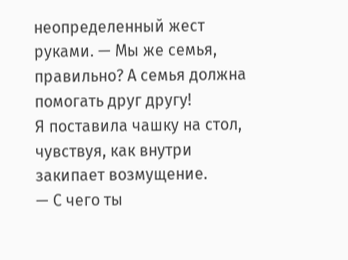неопределенный жест руками. — Мы же семья, правильно? А семья должна помогать друг другу!
Я поставила чашку на стол, чувствуя, как внутри закипает возмущение.
— С чего ты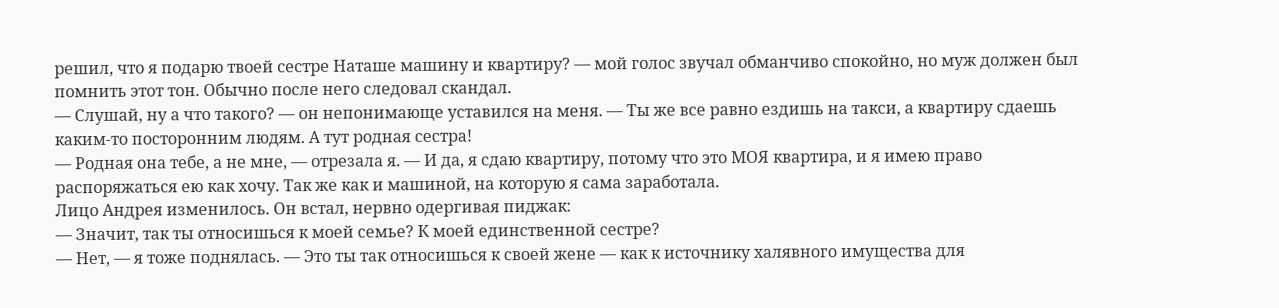решил, что я подарю твоей сестре Наташе машину и квартиру? — мой голос звучал обманчиво спокойно, но муж должен был помнить этот тон. Обычно после него следовал скандал.
— Слушай, ну а что такого? — он непонимающе уставился на меня. — Ты же все равно ездишь на такси, а квартиру сдаешь каким-то посторонним людям. А тут родная сестра!
— Родная она тебе, а не мне, — отрезала я. — И да, я сдаю квартиру, потому что это МОЯ квартира, и я имею право распоряжаться ею как хочу. Так же как и машиной, на которую я сама заработала.
Лицо Андрея изменилось. Он встал, нервно одергивая пиджак:
— Значит, так ты относишься к моей семье? К моей единственной сестре?
— Нет, — я тоже поднялась. — Это ты так относишься к своей жене — как к источнику халявного имущества для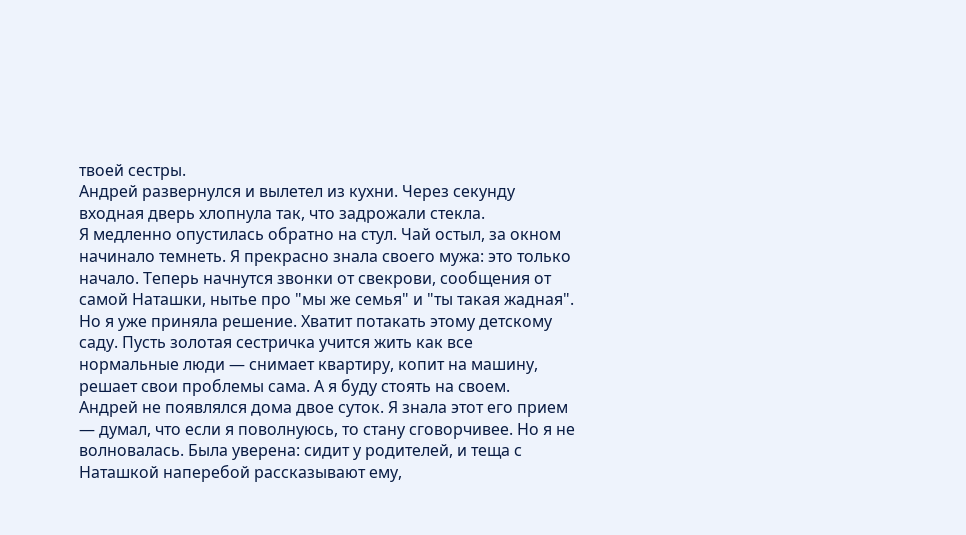твоей сестры.
Андрей развернулся и вылетел из кухни. Через секунду входная дверь хлопнула так, что задрожали стекла.
Я медленно опустилась обратно на стул. Чай остыл, за окном начинало темнеть. Я прекрасно знала своего мужа: это только начало. Теперь начнутся звонки от свекрови, сообщения от самой Наташки, нытье про "мы же семья" и "ты такая жадная".
Но я уже приняла решение. Хватит потакать этому детскому саду. Пусть золотая сестричка учится жить как все нормальные люди — снимает квартиру, копит на машину, решает свои проблемы сама. А я буду стоять на своем.
Андрей не появлялся дома двое суток. Я знала этот его прием — думал, что если я поволнуюсь, то стану сговорчивее. Но я не волновалась. Была уверена: сидит у родителей, и теща с Наташкой наперебой рассказывают ему,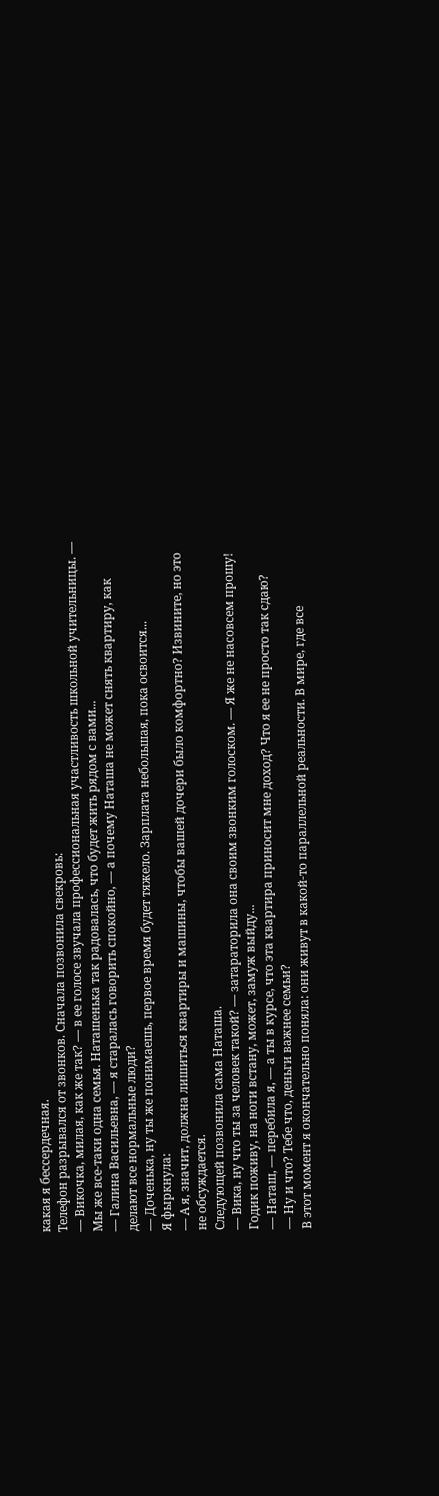какая я бессердечная.
Телефон разрывался от звонков. Сначала позвонила свекровь:
— Викочка, милая, как же так? — в ее голосе звучала профессиональная участливость школьной учительницы. — Мы же все-таки одна семья. Наташенька так радовалась, что будет жить рядом с вами...
— Галина Васильевна, — я старалась говорить спокойно, — а почему Наташа не может снять квартиру, как делают все нормальные люди?
— Доченька, ну ты же понимаешь, первое время будет тяжело. Зарплата небольшая, пока освоится...
Я фыркнула:
— А я, значит, должна лишиться квартиры и машины, чтобы вашей дочери было комфортно? Извините, но это не обсуждается.
Следующей позвонила сама Наташа.
— Вика, ну что ты за человек такой? — затараторила она своим звонким голоском. — Я же не насовсем прошу! Годик поживу, на ноги встану, может, замуж выйду...
— Наташ, — перебила я, — а ты в курсе, что эта квартира приносит мне доход? Что я ее не просто так сдаю?
— Ну и что? Тебе что, деньги важнее семьи?
В этот момент я окончательно поняла: они живут в какой-то параллельной реальности. В мире, где все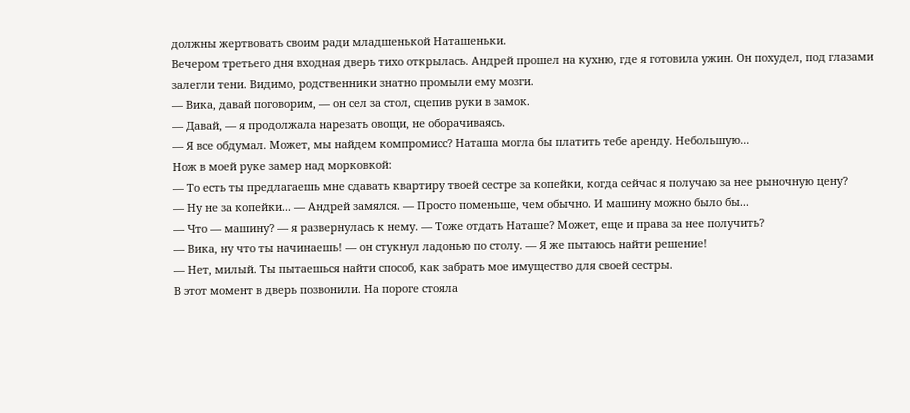должны жертвовать своим ради младшенькой Наташеньки.
Вечером третьего дня входная дверь тихо открылась. Андрей прошел на кухню, где я готовила ужин. Он похудел, под глазами залегли тени. Видимо, родственники знатно промыли ему мозги.
— Вика, давай поговорим, — он сел за стол, сцепив руки в замок.
— Давай, — я продолжала нарезать овощи, не оборачиваясь.
— Я все обдумал. Может, мы найдем компромисс? Наташа могла бы платить тебе аренду. Небольшую...
Нож в моей руке замер над морковкой:
— То есть ты предлагаешь мне сдавать квартиру твоей сестре за копейки, когда сейчас я получаю за нее рыночную цену?
— Ну не за копейки... — Андрей замялся. — Просто поменьше, чем обычно. И машину можно было бы...
— Что — машину? — я развернулась к нему. — Тоже отдать Наташе? Может, еще и права за нее получить?
— Вика, ну что ты начинаешь! — он стукнул ладонью по столу. — Я же пытаюсь найти решение!
— Нет, милый. Ты пытаешься найти способ, как забрать мое имущество для своей сестры.
В этот момент в дверь позвонили. На пороге стояла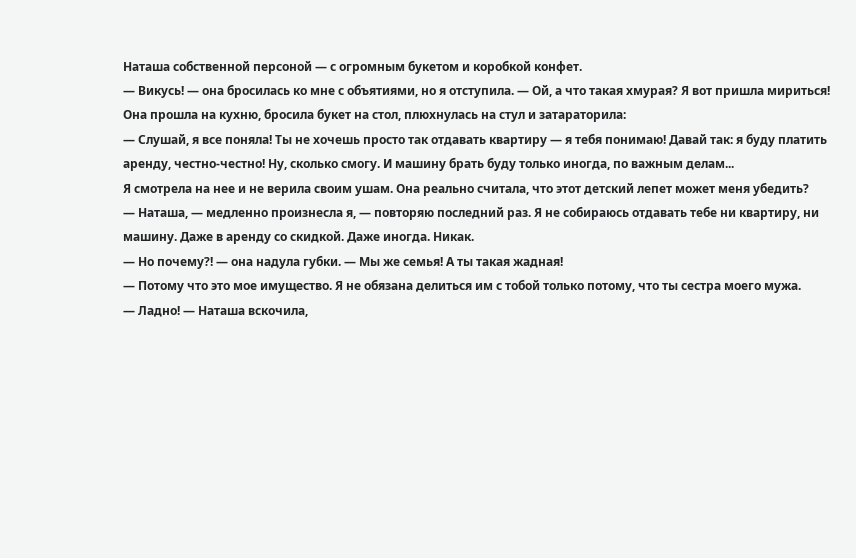Наташа собственной персоной — с огромным букетом и коробкой конфет.
— Викусь! — она бросилась ко мне с объятиями, но я отступила. — Ой, а что такая хмурая? Я вот пришла мириться!
Она прошла на кухню, бросила букет на стол, плюхнулась на стул и затараторила:
— Слушай, я все поняла! Ты не хочешь просто так отдавать квартиру — я тебя понимаю! Давай так: я буду платить аренду, честно-честно! Ну, сколько смогу. И машину брать буду только иногда, по важным делам...
Я смотрела на нее и не верила своим ушам. Она реально считала, что этот детский лепет может меня убедить?
— Наташа, — медленно произнесла я, — повторяю последний раз. Я не собираюсь отдавать тебе ни квартиру, ни машину. Даже в аренду со скидкой. Даже иногда. Никак.
— Но почему?! — она надула губки. — Мы же семья! А ты такая жадная!
— Потому что это мое имущество. Я не обязана делиться им с тобой только потому, что ты сестра моего мужа.
— Ладно! — Наташа вскочила,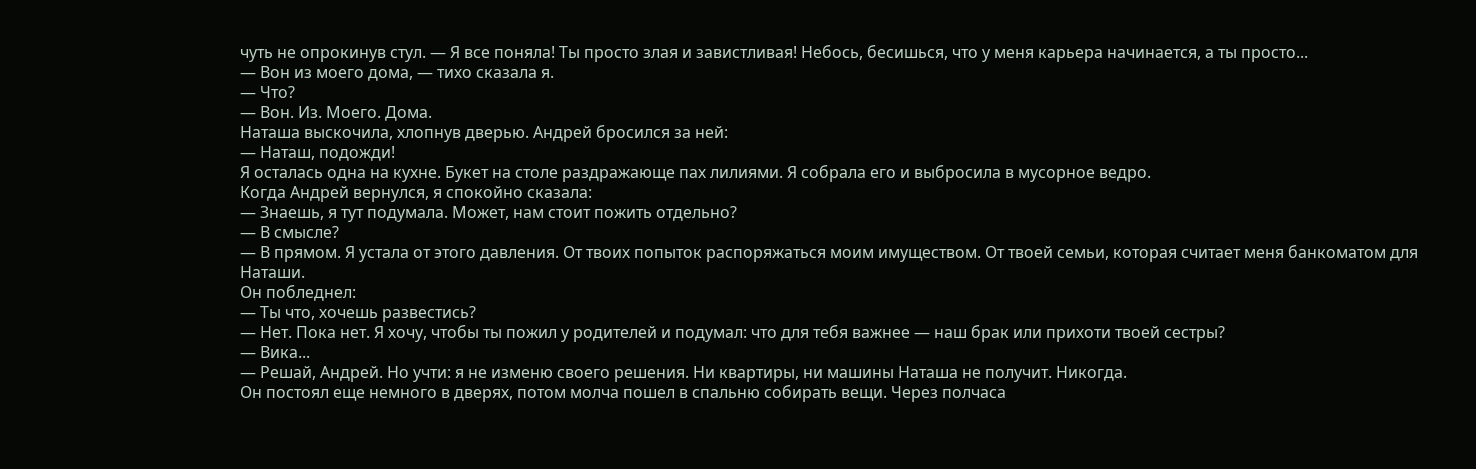чуть не опрокинув стул. — Я все поняла! Ты просто злая и завистливая! Небось, бесишься, что у меня карьера начинается, а ты просто...
— Вон из моего дома, — тихо сказала я.
— Что?
— Вон. Из. Моего. Дома.
Наташа выскочила, хлопнув дверью. Андрей бросился за ней:
— Наташ, подожди!
Я осталась одна на кухне. Букет на столе раздражающе пах лилиями. Я собрала его и выбросила в мусорное ведро.
Когда Андрей вернулся, я спокойно сказала:
— Знаешь, я тут подумала. Может, нам стоит пожить отдельно?
— В смысле?
— В прямом. Я устала от этого давления. От твоих попыток распоряжаться моим имуществом. От твоей семьи, которая считает меня банкоматом для Наташи.
Он побледнел:
— Ты что, хочешь развестись?
— Нет. Пока нет. Я хочу, чтобы ты пожил у родителей и подумал: что для тебя важнее — наш брак или прихоти твоей сестры?
— Вика...
— Решай, Андрей. Но учти: я не изменю своего решения. Ни квартиры, ни машины Наташа не получит. Никогда.
Он постоял еще немного в дверях, потом молча пошел в спальню собирать вещи. Через полчаса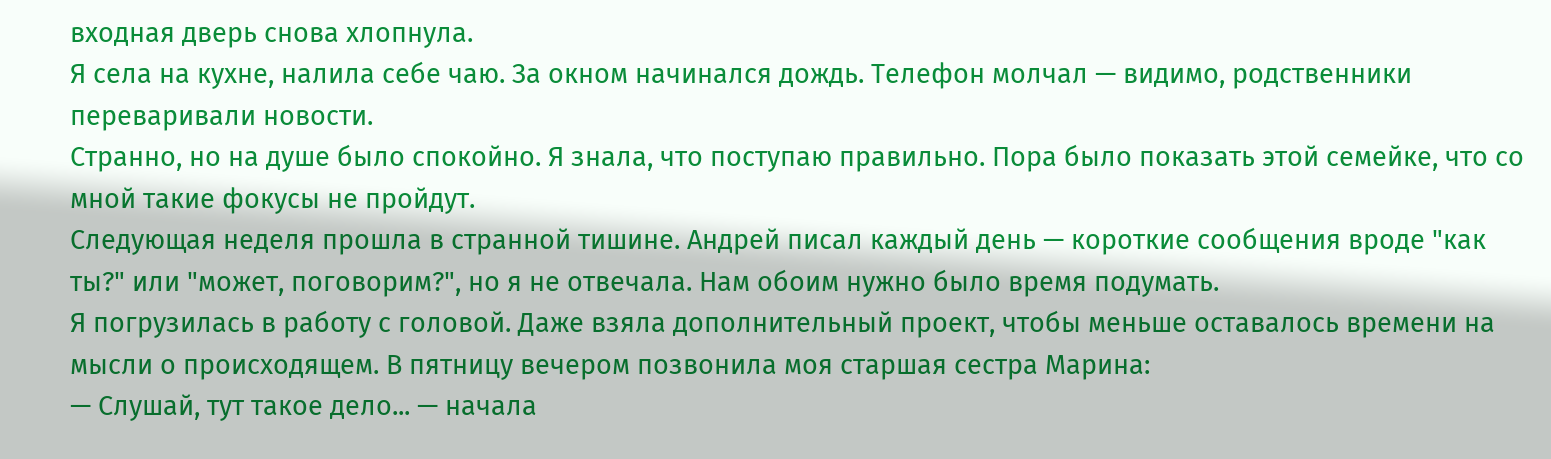входная дверь снова хлопнула.
Я села на кухне, налила себе чаю. За окном начинался дождь. Телефон молчал — видимо, родственники переваривали новости.
Странно, но на душе было спокойно. Я знала, что поступаю правильно. Пора было показать этой семейке, что со мной такие фокусы не пройдут.
Следующая неделя прошла в странной тишине. Андрей писал каждый день — короткие сообщения вроде "как ты?" или "может, поговорим?", но я не отвечала. Нам обоим нужно было время подумать.
Я погрузилась в работу с головой. Даже взяла дополнительный проект, чтобы меньше оставалось времени на мысли о происходящем. В пятницу вечером позвонила моя старшая сестра Марина:
— Слушай, тут такое дело... — начала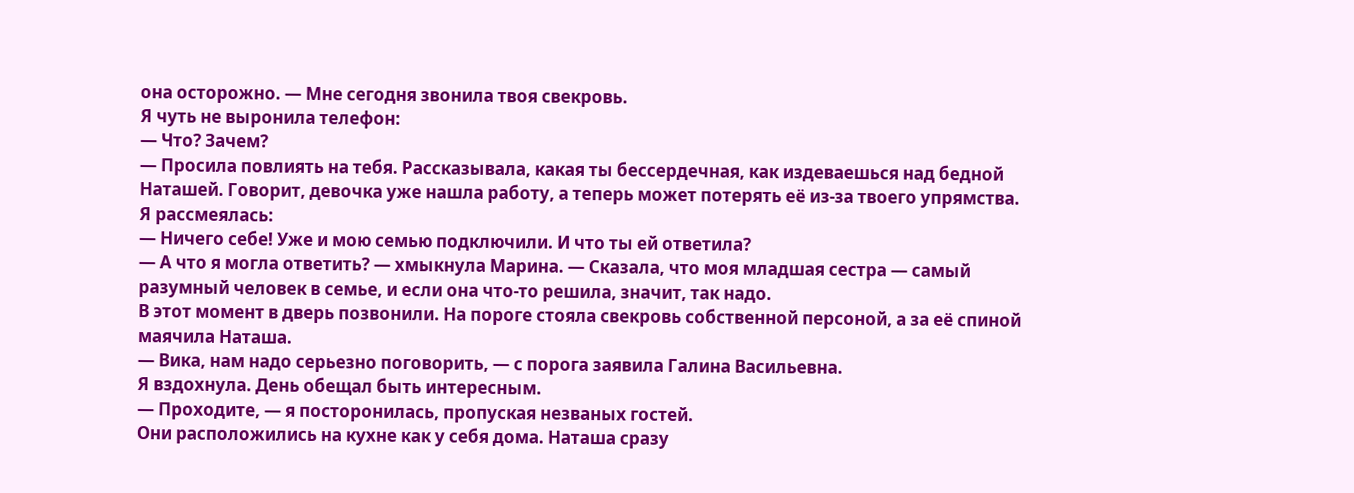она осторожно. — Мне сегодня звонила твоя свекровь.
Я чуть не выронила телефон:
— Что? Зачем?
— Просила повлиять на тебя. Рассказывала, какая ты бессердечная, как издеваешься над бедной Наташей. Говорит, девочка уже нашла работу, а теперь может потерять её из-за твоего упрямства.
Я рассмеялась:
— Ничего себе! Уже и мою семью подключили. И что ты ей ответила?
— А что я могла ответить? — хмыкнула Марина. — Сказала, что моя младшая сестра — самый разумный человек в семье, и если она что-то решила, значит, так надо.
В этот момент в дверь позвонили. На пороге стояла свекровь собственной персоной, а за её спиной маячила Наташа.
— Вика, нам надо серьезно поговорить, — с порога заявила Галина Васильевна.
Я вздохнула. День обещал быть интересным.
— Проходите, — я посторонилась, пропуская незваных гостей.
Они расположились на кухне как у себя дома. Наташа сразу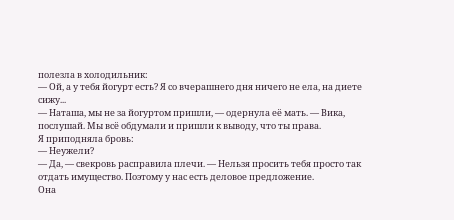полезла в холодильник:
— Ой, а у тебя йогурт есть? Я со вчерашнего дня ничего не ела, на диете сижу...
— Наташа, мы не за йогуртом пришли, — одернула её мать. — Вика, послушай. Мы всё обдумали и пришли к выводу, что ты права.
Я приподняла бровь:
— Неужели?
— Да, — свекровь расправила плечи. — Нельзя просить тебя просто так отдать имущество. Поэтому у нас есть деловое предложение.
Она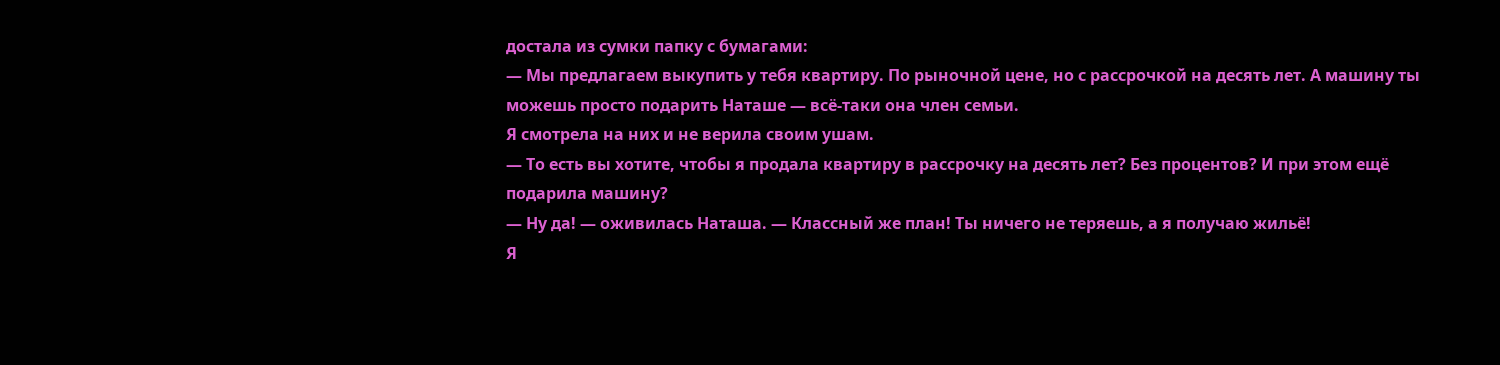достала из сумки папку с бумагами:
— Мы предлагаем выкупить у тебя квартиру. По рыночной цене, но с рассрочкой на десять лет. А машину ты можешь просто подарить Наташе — всё-таки она член семьи.
Я смотрела на них и не верила своим ушам.
— То есть вы хотите, чтобы я продала квартиру в рассрочку на десять лет? Без процентов? И при этом ещё подарила машину?
— Ну да! — оживилась Наташа. — Классный же план! Ты ничего не теряешь, а я получаю жильё!
Я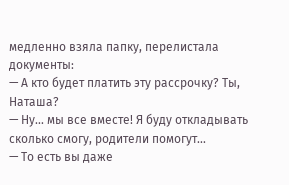медленно взяла папку, перелистала документы:
— А кто будет платить эту рассрочку? Ты, Наташа?
— Ну... мы все вместе! Я буду откладывать сколько смогу, родители помогут...
— То есть вы даже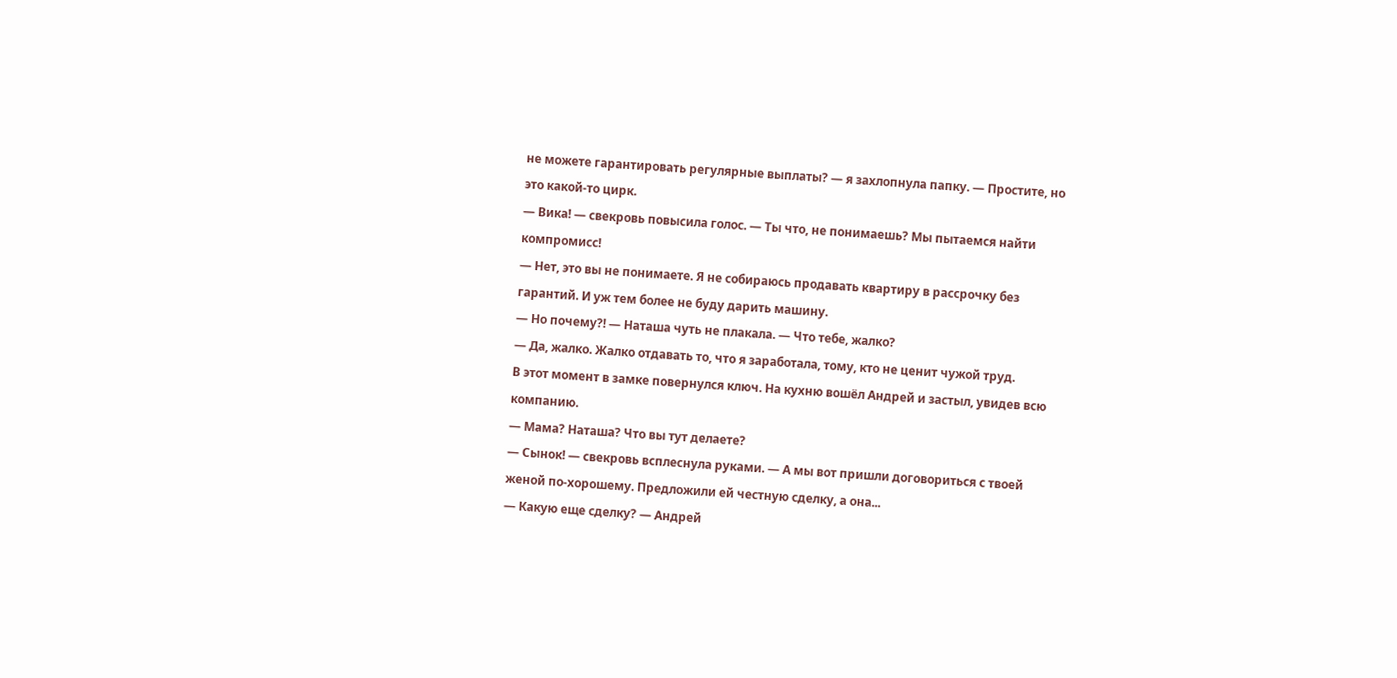не можете гарантировать регулярные выплаты? — я захлопнула папку. — Простите, но это какой-то цирк.
— Вика! — свекровь повысила голос. — Ты что, не понимаешь? Мы пытаемся найти компромисс!
— Нет, это вы не понимаете. Я не собираюсь продавать квартиру в рассрочку без гарантий. И уж тем более не буду дарить машину.
— Но почему?! — Наташа чуть не плакала. — Что тебе, жалко?
— Да, жалко. Жалко отдавать то, что я заработала, тому, кто не ценит чужой труд.
В этот момент в замке повернулся ключ. На кухню вошёл Андрей и застыл, увидев всю компанию.
— Мама? Наташа? Что вы тут делаете?
— Сынок! — свекровь всплеснула руками. — А мы вот пришли договориться с твоей женой по-хорошему. Предложили ей честную сделку, а она...
— Какую еще сделку? — Андрей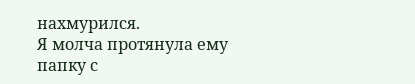нахмурился.
Я молча протянула ему папку с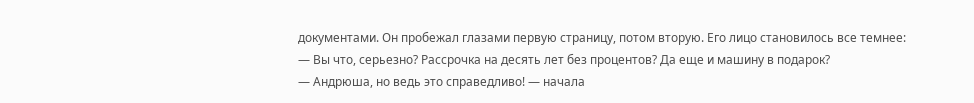документами. Он пробежал глазами первую страницу, потом вторую. Его лицо становилось все темнее:
— Вы что, серьезно? Рассрочка на десять лет без процентов? Да еще и машину в подарок?
— Андрюша, но ведь это справедливо! — начала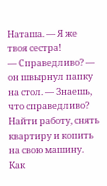Наташа. — Я же твоя сестра!
— Справедливо? — он швырнул папку на стол. — Знаешь, что справедливо? Найти работу, снять квартиру и копить на свою машину. Как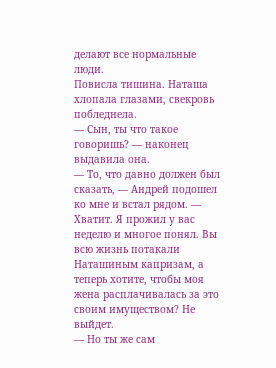делают все нормальные люди.
Повисла тишина. Наташа хлопала глазами, свекровь побледнела.
— Сын, ты что такое говоришь? — наконец выдавила она.
— То, что давно должен был сказать, — Андрей подошел ко мне и встал рядом. — Хватит. Я прожил у вас неделю и многое понял. Вы всю жизнь потакали Наташиным капризам, а теперь хотите, чтобы моя жена расплачивалась за это своим имуществом? Не выйдет.
— Но ты же сам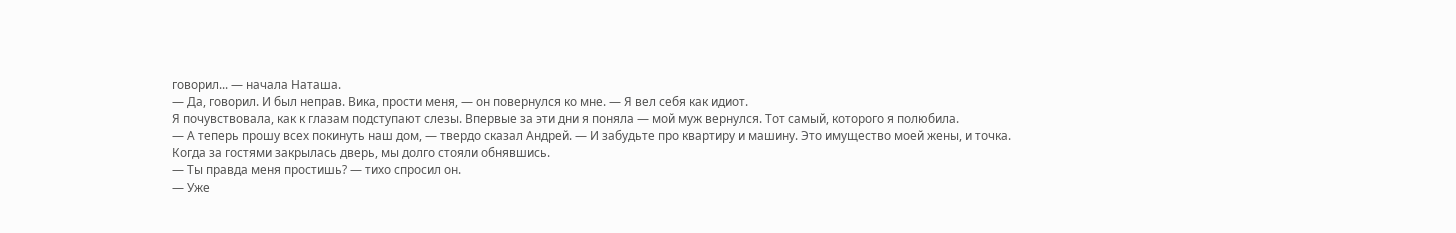говорил... — начала Наташа.
— Да, говорил. И был неправ. Вика, прости меня, — он повернулся ко мне. — Я вел себя как идиот.
Я почувствовала, как к глазам подступают слезы. Впервые за эти дни я поняла — мой муж вернулся. Тот самый, которого я полюбила.
— А теперь прошу всех покинуть наш дом, — твердо сказал Андрей. — И забудьте про квартиру и машину. Это имущество моей жены, и точка.
Когда за гостями закрылась дверь, мы долго стояли обнявшись.
— Ты правда меня простишь? — тихо спросил он.
— Уже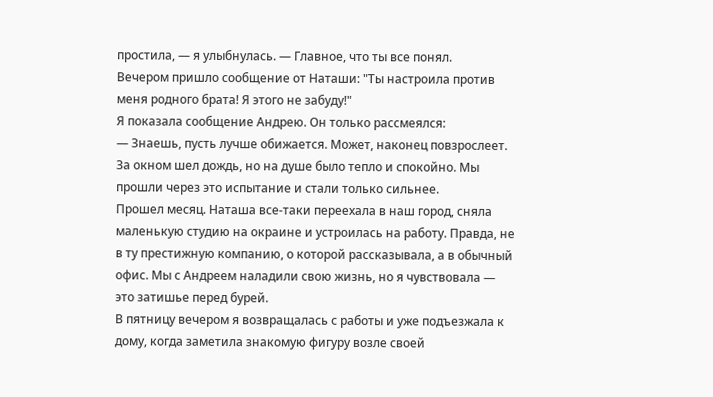простила, — я улыбнулась. — Главное, что ты все понял.
Вечером пришло сообщение от Наташи: "Ты настроила против меня родного брата! Я этого не забуду!"
Я показала сообщение Андрею. Он только рассмеялся:
— Знаешь, пусть лучше обижается. Может, наконец повзрослеет.
За окном шел дождь, но на душе было тепло и спокойно. Мы прошли через это испытание и стали только сильнее.
Прошел месяц. Наташа все-таки переехала в наш город, сняла маленькую студию на окраине и устроилась на работу. Правда, не в ту престижную компанию, о которой рассказывала, а в обычный офис. Мы с Андреем наладили свою жизнь, но я чувствовала — это затишье перед бурей.
В пятницу вечером я возвращалась с работы и уже подъезжала к дому, когда заметила знакомую фигуру возле своей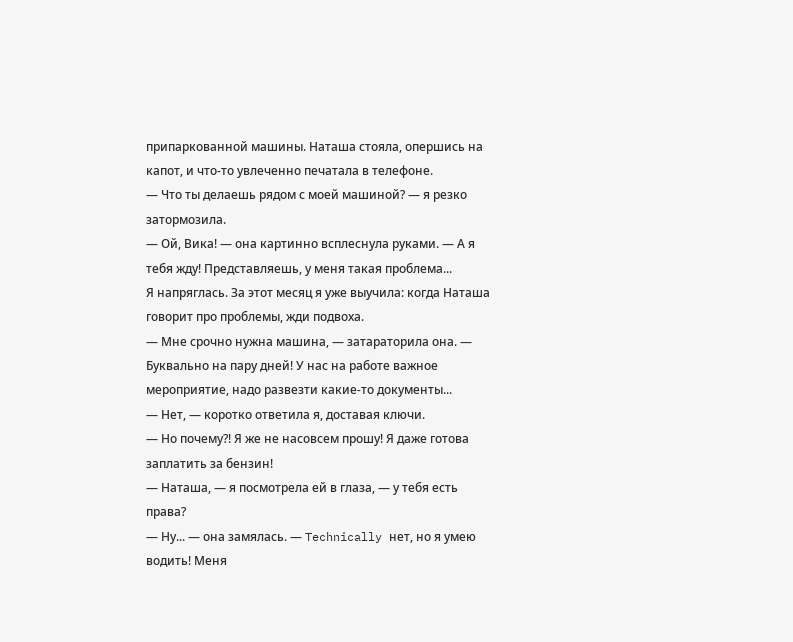припаркованной машины. Наташа стояла, опершись на капот, и что-то увлеченно печатала в телефоне.
— Что ты делаешь рядом с моей машиной? — я резко затормозила.
— Ой, Вика! — она картинно всплеснула руками. — А я тебя жду! Представляешь, у меня такая проблема...
Я напряглась. За этот месяц я уже выучила: когда Наташа говорит про проблемы, жди подвоха.
— Мне срочно нужна машина, — затараторила она. — Буквально на пару дней! У нас на работе важное мероприятие, надо развезти какие-то документы...
— Нет, — коротко ответила я, доставая ключи.
— Но почему?! Я же не насовсем прошу! Я даже готова заплатить за бензин!
— Наташа, — я посмотрела ей в глаза, — у тебя есть права?
— Ну... — она замялась. — Technically нет, но я умею водить! Меня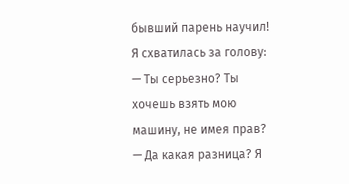бывший парень научил!
Я схватилась за голову:
— Ты серьезно? Ты хочешь взять мою машину, не имея прав?
— Да какая разница? Я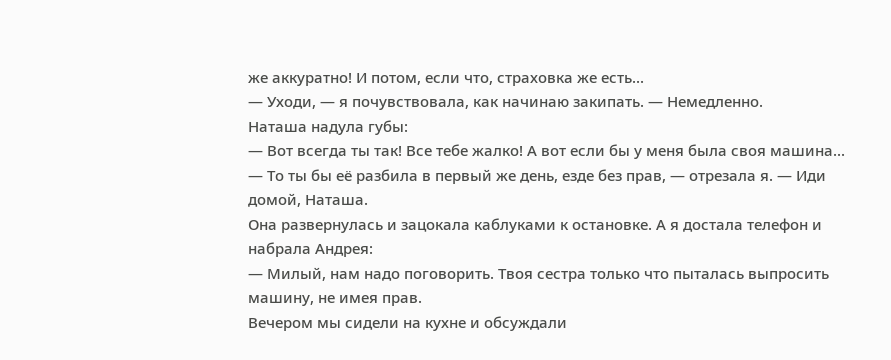же аккуратно! И потом, если что, страховка же есть...
— Уходи, — я почувствовала, как начинаю закипать. — Немедленно.
Наташа надула губы:
— Вот всегда ты так! Все тебе жалко! А вот если бы у меня была своя машина...
— То ты бы её разбила в первый же день, езде без прав, — отрезала я. — Иди домой, Наташа.
Она развернулась и зацокала каблуками к остановке. А я достала телефон и набрала Андрея:
— Милый, нам надо поговорить. Твоя сестра только что пыталась выпросить машину, не имея прав.
Вечером мы сидели на кухне и обсуждали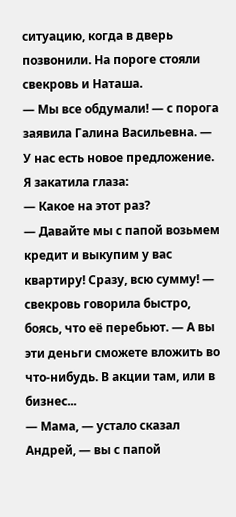ситуацию, когда в дверь позвонили. На пороге стояли свекровь и Наташа.
— Мы все обдумали! — с порога заявила Галина Васильевна. — У нас есть новое предложение.
Я закатила глаза:
— Какое на этот раз?
— Давайте мы с папой возьмем кредит и выкупим у вас квартиру! Сразу, всю сумму! — свекровь говорила быстро, боясь, что её перебьют. — А вы эти деньги сможете вложить во что-нибудь. В акции там, или в бизнес...
— Мама, — устало сказал Андрей, — вы с папой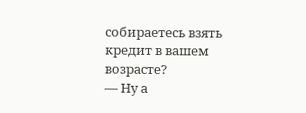собираетесь взять кредит в вашем возрасте?
— Ну а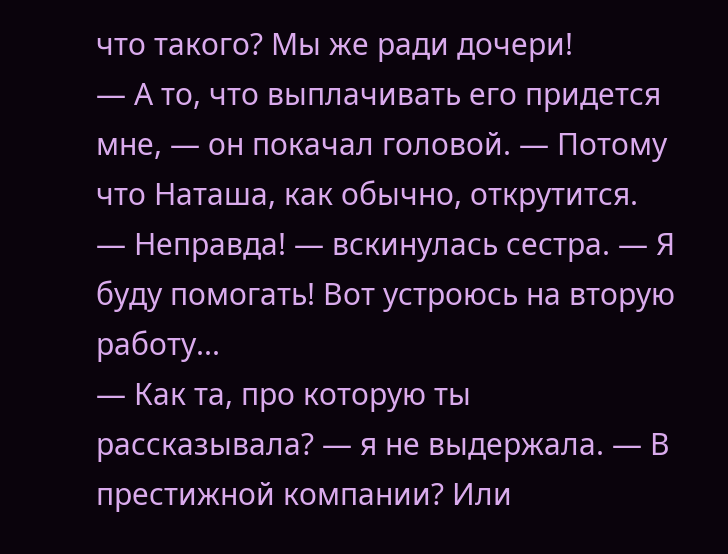что такого? Мы же ради дочери!
— А то, что выплачивать его придется мне, — он покачал головой. — Потому что Наташа, как обычно, открутится.
— Неправда! — вскинулась сестра. — Я буду помогать! Вот устроюсь на вторую работу...
— Как та, про которую ты рассказывала? — я не выдержала. — В престижной компании? Или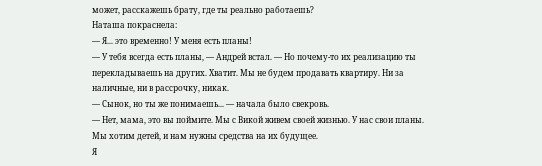может, расскажешь брату, где ты реально работаешь?
Наташа покраснела:
— Я... это временно! У меня есть планы!
— У тебя всегда есть планы, — Андрей встал. — Но почему-то их реализацию ты перекладываешь на других. Хватит. Мы не будем продавать квартиру. Ни за наличные, ни в рассрочку, никак.
— Сынок, но ты же понимаешь... — начала было свекровь.
— Нет, мама, это вы поймите. Мы с Викой живем своей жизнью. У нас свои планы. Мы хотим детей, и нам нужны средства на их будущее.
Я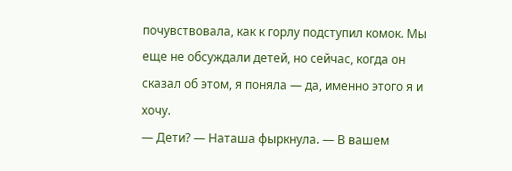почувствовала, как к горлу подступил комок. Мы еще не обсуждали детей, но сейчас, когда он сказал об этом, я поняла — да, именно этого я и хочу.
— Дети? — Наташа фыркнула. — В вашем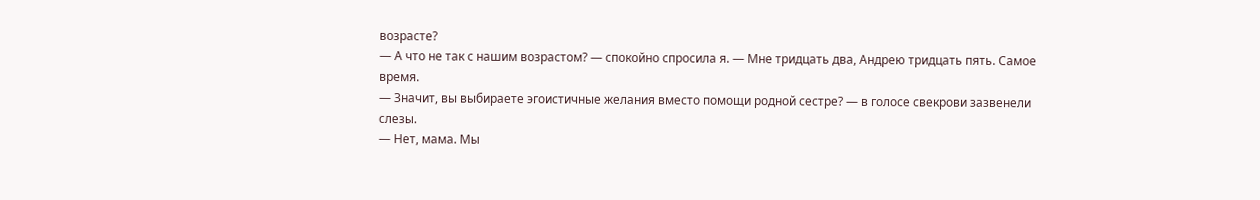возрасте?
— А что не так с нашим возрастом? — спокойно спросила я. — Мне тридцать два, Андрею тридцать пять. Самое время.
— Значит, вы выбираете эгоистичные желания вместо помощи родной сестре? — в голосе свекрови зазвенели слезы.
— Нет, мама. Мы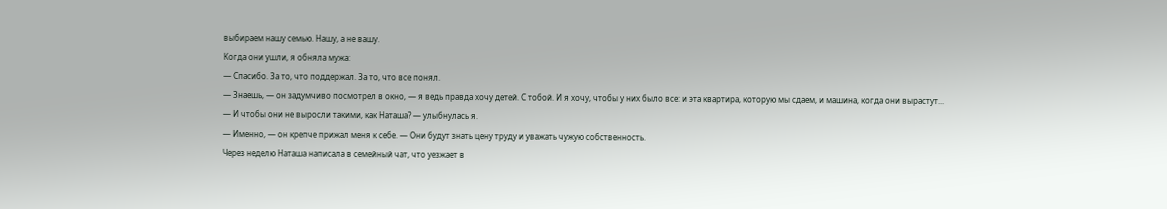выбираем нашу семью. Нашу, а не вашу.
Когда они ушли, я обняла мужа:
— Спасибо. За то, что поддержал. За то, что все понял.
— Знаешь, — он задумчиво посмотрел в окно, — я ведь правда хочу детей. С тобой. И я хочу, чтобы у них было все: и эта квартира, которую мы сдаем, и машина, когда они вырастут...
— И чтобы они не выросли такими, как Наташа? — улыбнулась я.
— Именно, — он крепче прижал меня к себе. — Они будут знать цену труду и уважать чужую собственность.
Через неделю Наташа написала в семейный чат, что уезжает в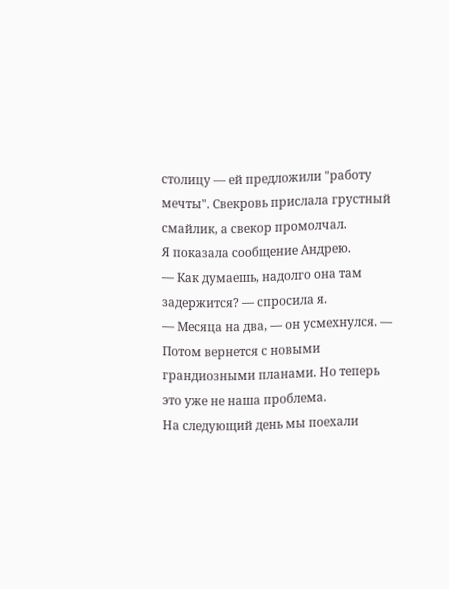столицу — ей предложили "работу мечты". Свекровь прислала грустный смайлик, а свекор промолчал.
Я показала сообщение Андрею.
— Как думаешь, надолго она там задержится? — спросила я.
— Месяца на два, — он усмехнулся. — Потом вернется с новыми грандиозными планами. Но теперь это уже не наша проблема.
На следующий день мы поехали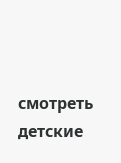смотреть детские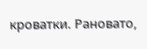кроватки. Рановато,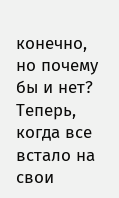конечно, но почему бы и нет? Теперь, когда все встало на свои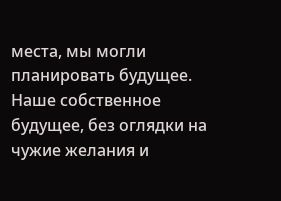места, мы могли планировать будущее. Наше собственное будущее, без оглядки на чужие желания и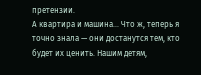претензии.
А квартира и машина... Что ж, теперь я точно знала — они достанутся тем, кто будет их ценить. Нашим детям,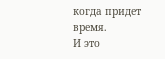когда придет время.
И это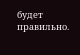будет правильно.